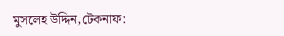মুসলেহ উদ্দিন,টেকনাফ: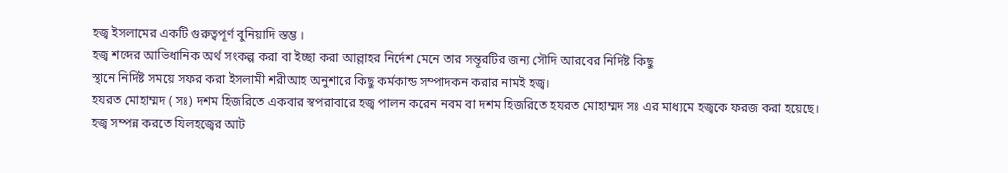হজ্ব ইসলামের একটি গুরুত্বপূর্ণ বুনিয়াদি স্তম্ভ ।
হজ্ব শব্দের আভিধানিক অর্থ সংকল্প করা বা ইচ্ছা করা আল্লাহর নির্দেশ মেনে তার সন্তূরটির জন্য সৌদি আরবের নির্দিষ্ট কিছু
স্থানে নির্দিষ্ট সময়ে সফর করা ইসলামী শরীআহ অনুশারে কিছু কর্মকান্ড সম্পাদকন করার নামই হজ্ব।
হযরত মোহাম্মদ ( সঃ) দশম হিজরিতে একবার স্বপরাবারে হজ্ব পালন করেন নবম বা দশম হিজরিতে হযরত মোহাম্মদ সঃ এর মাধ্যমে হজ্বকে ফরজ করা হয়েছে।
হজ্ব সম্পন্ন করতে যিলহজ্বের আট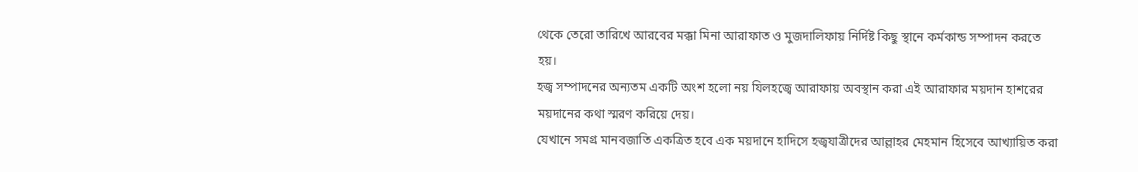থেকে তেরো তারিখে আরবের মক্কা মিনা আরাফাত ও মুজদালিফায় নির্দিষ্ট কিছু স্থানে কর্মকান্ড সম্পাদন করতে হয়।
হজ্ব সম্পাদনের অন্যতম একটি অংশ হলো নয় যিলহজ্বে আরাফায় অবস্থান করা এই আরাফার ময়দান হাশরের ময়দানের কথা স্মরণ করিয়ে দেয়।
যেখানে সমগ্র মানবজাতি একত্রিত হবে এক ময়দানে হাদিসে হজ্বযাত্রীদের আল্লাহর মেহমান হিসেবে আখ্যায়িত করা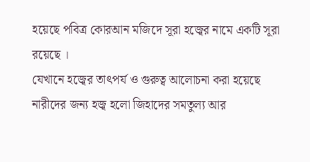হয়েছে পবিত্র কোরআন মজিদে সূরা হজ্বের নামে একটি সূরা রয়েছে ।
যেখানে হজ্বের তাৎপর্য ও গুরুত্ব আলোচনা করা হয়েছে নারীদের জন্য হজ্ব হলো জিহাদের সমতুল্য আর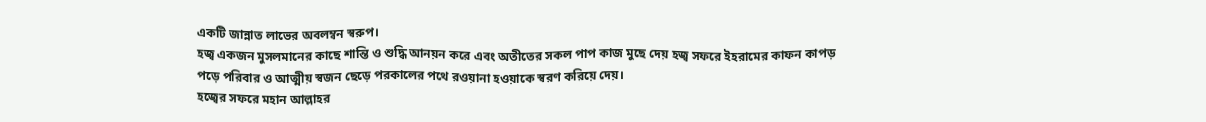একটি জান্নাত লাভের অবলম্বন স্বরুপ।
হজ্ব একজন মুসলমানের কাছে শান্তি ও শুদ্ধি আনয়ন করে এবং অতীতের সকল পাপ কাজ মুছে দেয় হজ্ব সফরে ইহরামের কাফন কাপড় পড়ে পরিবার ও আত্মীয় স্বজন ছেড়ে পরকালের পথে রওয়ানা হওয়াকে স্বরণ করিয়ে দেয়।
হজ্বের সফরে মহান আল্লাহর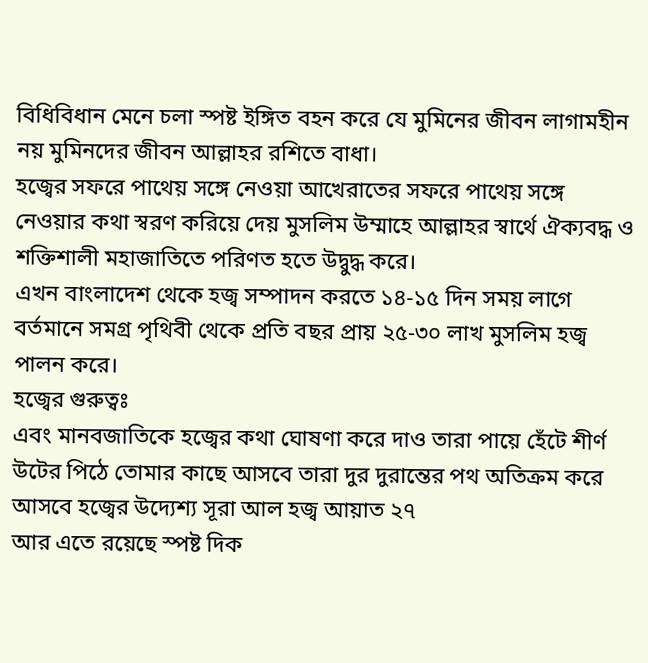বিধিবিধান মেনে চলা স্পষ্ট ইঙ্গিত বহন করে যে মুমিনের জীবন লাগামহীন নয় মুমিনদের জীবন আল্লাহর রশিতে বাধা।
হজ্বের সফরে পাথেয় সঙ্গে নেওয়া আখেরাতের সফরে পাথেয় সঙ্গে নেওয়ার কথা স্বরণ করিয়ে দেয় মুসলিম উম্মাহে আল্লাহর স্বার্থে ঐক্যবদ্ধ ও শক্তিশালী মহাজাতিতে পরিণত হতে উদ্বুদ্ধ করে।
এখন বাংলাদেশ থেকে হজ্ব সম্পাদন করতে ১৪-১৫ দিন সময় লাগে বর্তমানে সমগ্র পৃথিবী থেকে প্রতি বছর প্রায় ২৫-৩০ লাখ মুসলিম হজ্ব পালন করে।
হজ্বের গুরুত্বঃ
এবং মানবজাতিকে হজ্বের কথা ঘোষণা করে দাও তারা পায়ে হেঁটে শীর্ণ উটের পিঠে তোমার কাছে আসবে তারা দুর দুরান্তের পথ অতিক্রম করে আসবে হজ্বের উদ্যেশ্য সূরা আল হজ্ব আয়াত ২৭
আর এতে রয়েছে স্পষ্ট দিক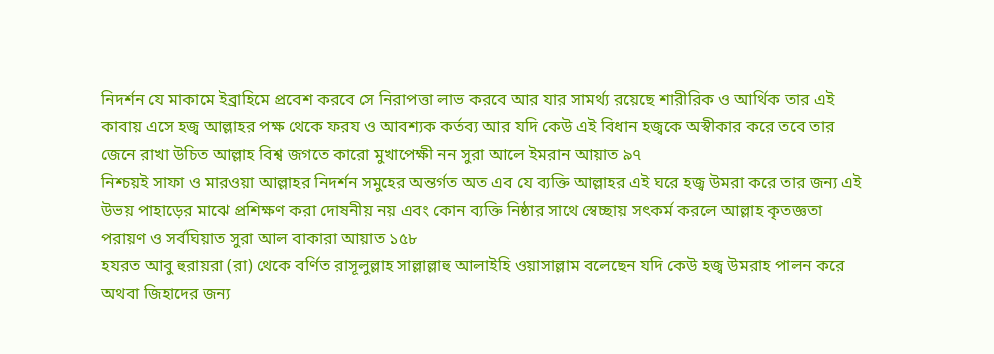নিদর্শন যে মাকামে ইব্রাহিমে প্রবেশ করবে সে নিরাপত্তা লাভ করবে আর যার সামর্থ্য রয়েছে শারীরিক ও আর্থিক তার এই কাবায় এসে হজ্ব আল্লাহর পক্ষ থেকে ফরয ও আবশ্যক কর্তব্য আর যদি কেউ এই বিধান হজ্বকে অস্বীকার করে তবে তার জেনে রাখা উচিত আল্লাহ বিশ্ব জগতে কারো মুখাপেক্ষী নন সুরা আলে ইমরান আয়াত ৯৭
নিশ্চয়ই সাফা ও মারওয়া আল্লাহর নিদর্শন সমুহের অন্তর্গত অত এব যে ব্যক্তি আল্লাহর এই ঘরে হজ্ব উমরা করে তার জন্য এই উভয় পাহাড়ের মাঝে প্রশিক্ষণ করা দোষনীয় নয় এবং কোন ব্যক্তি নিষ্ঠার সাথে স্বেচ্ছায় সৎকর্ম করলে আল্লাহ কৃতজ্ঞতা পরায়ণ ও সর্বঘিয়াত সুরা আল বাকারা আয়াত ১৫৮
হযরত আবু হুরায়রা (রা) থেকে বর্ণিত রাসূলুল্লাহ সাল্লাল্লাহু আলাইহি ওয়াসাল্লাম বলেছেন যদি কেউ হজ্ব উমরাহ পালন করে অথবা জিহাদের জন্য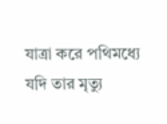যাত্রা করে পথিমধ্যে যদি তার মৃত্যু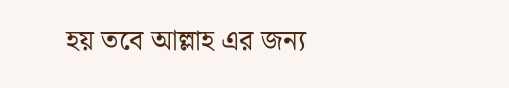হয় তবে আল্লাহ এর জন্য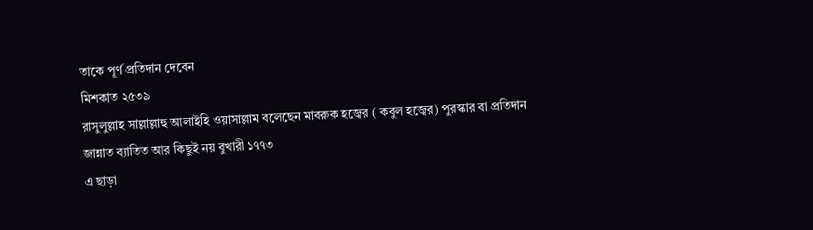তাকে পূর্ণ প্রতিদান দেবেন
মিশকাত ২৫৩৯
রাসুলুল্লাহ সাল্লাল্লাহু আলাইহি ওয়াসাল্লাম বলেছেন মাবরুক হজ্বের ( কবুল হজ্বের) পুরস্কার বা প্রতিদান জান্নাত ব্যাতিত আর কিছুই নয় বুখারী ১৭৭৩
এ ছাড়া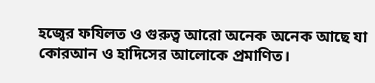হজ্বের ফযিলত ও গুরুত্ব আরো অনেক অনেক আছে যা কোরআন ও হাদিসের আলোকে প্রমাণিত।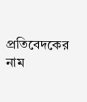প্রতিবেদকের নাম